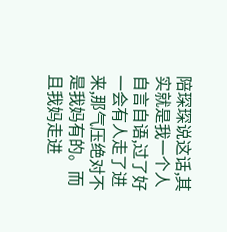陪琛琛说这话,其实就是我一个人自言自语,过了好一会有人走了进来,那气压绝对不是我妈有的。而且我妈走进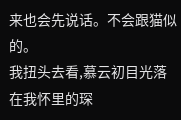来也会先说话。不会跟猫似的。
我扭头去看,慕云初目光落在我怀里的琛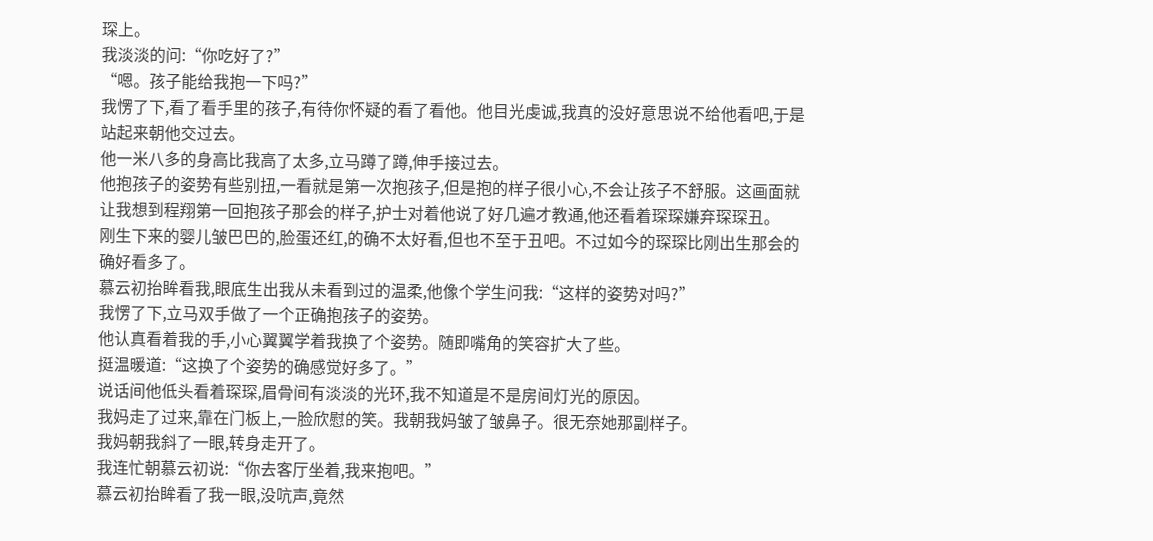琛上。
我淡淡的问:“你吃好了?”
“嗯。孩子能给我抱一下吗?”
我愣了下,看了看手里的孩子,有待你怀疑的看了看他。他目光虔诚,我真的没好意思说不给他看吧,于是站起来朝他交过去。
他一米八多的身高比我高了太多,立马蹲了蹲,伸手接过去。
他抱孩子的姿势有些别扭,一看就是第一次抱孩子,但是抱的样子很小心,不会让孩子不舒服。这画面就让我想到程翔第一回抱孩子那会的样子,护士对着他说了好几遍才教通,他还看着琛琛嫌弃琛琛丑。
刚生下来的婴儿皱巴巴的,脸蛋还红,的确不太好看,但也不至于丑吧。不过如今的琛琛比刚出生那会的确好看多了。
慕云初抬眸看我,眼底生出我从未看到过的温柔,他像个学生问我:“这样的姿势对吗?”
我愣了下,立马双手做了一个正确抱孩子的姿势。
他认真看着我的手,小心翼翼学着我换了个姿势。随即嘴角的笑容扩大了些。
挺温暖道:“这换了个姿势的确感觉好多了。”
说话间他低头看着琛琛,眉骨间有淡淡的光环,我不知道是不是房间灯光的原因。
我妈走了过来,靠在门板上,一脸欣慰的笑。我朝我妈皱了皱鼻子。很无奈她那副样子。
我妈朝我斜了一眼,转身走开了。
我连忙朝慕云初说:“你去客厅坐着,我来抱吧。”
慕云初抬眸看了我一眼,没吭声,竟然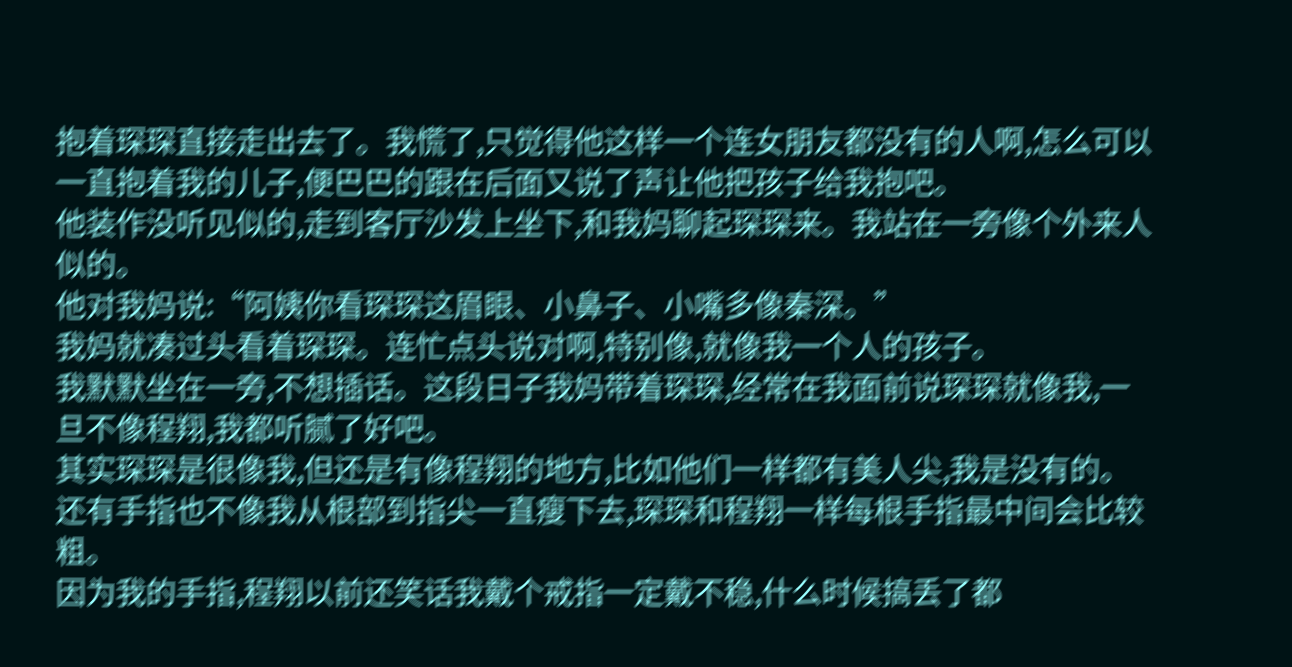抱着琛琛直接走出去了。我慌了,只觉得他这样一个连女朋友都没有的人啊,怎么可以一直抱着我的儿子,便巴巴的跟在后面又说了声让他把孩子给我抱吧。
他装作没听见似的,走到客厅沙发上坐下,和我妈聊起琛琛来。我站在一旁像个外来人似的。
他对我妈说:“阿姨你看琛琛这眉眼、小鼻子、小嘴多像秦深。”
我妈就凑过头看着琛琛。连忙点头说对啊,特别像,就像我一个人的孩子。
我默默坐在一旁,不想插话。这段日子我妈带着琛琛,经常在我面前说琛琛就像我,一旦不像程翔,我都听腻了好吧。
其实琛琛是很像我,但还是有像程翔的地方,比如他们一样都有美人尖,我是没有的。
还有手指也不像我从根部到指尖一直瘦下去,琛琛和程翔一样每根手指最中间会比较粗。
因为我的手指,程翔以前还笑话我戴个戒指一定戴不稳,什么时候搞丢了都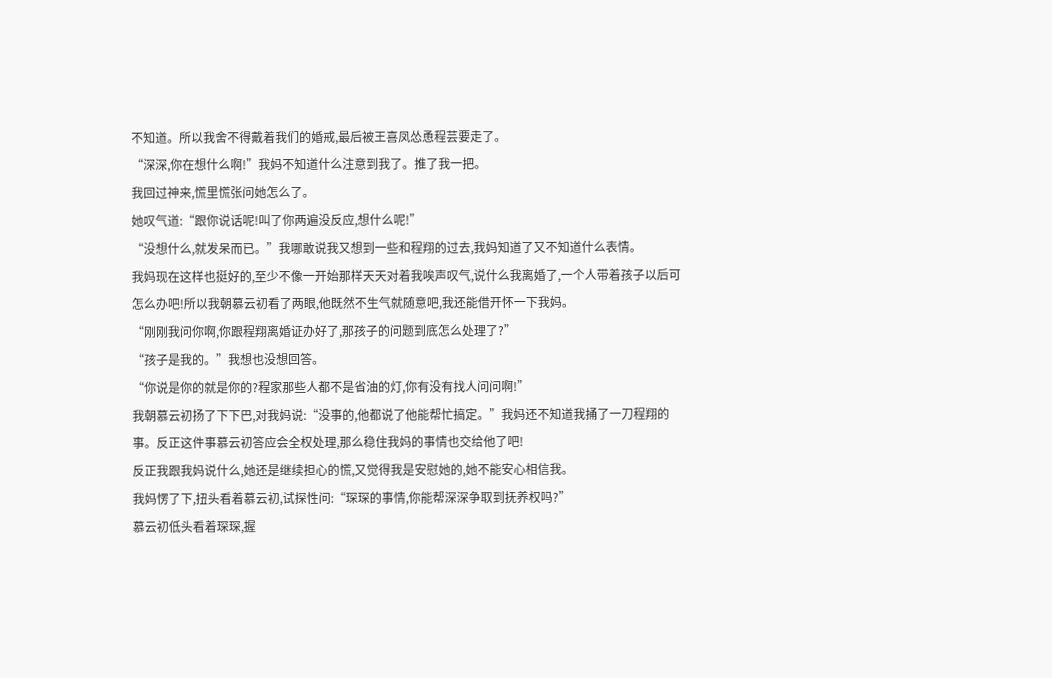不知道。所以我舍不得戴着我们的婚戒,最后被王喜凤怂恿程芸要走了。
“深深,你在想什么啊!”我妈不知道什么注意到我了。推了我一把。
我回过神来,慌里慌张问她怎么了。
她叹气道:“跟你说话呢!叫了你两遍没反应,想什么呢!”
“没想什么,就发呆而已。”我哪敢说我又想到一些和程翔的过去,我妈知道了又不知道什么表情。
我妈现在这样也挺好的,至少不像一开始那样天天对着我唉声叹气,说什么我离婚了,一个人带着孩子以后可怎么办吧!所以我朝慕云初看了两眼,他既然不生气就随意吧,我还能借开怀一下我妈。
“刚刚我问你啊,你跟程翔离婚证办好了,那孩子的问题到底怎么处理了?”
“孩子是我的。”我想也没想回答。
“你说是你的就是你的?程家那些人都不是省油的灯,你有没有找人问问啊!”
我朝慕云初扬了下下巴,对我妈说:“没事的,他都说了他能帮忙搞定。”我妈还不知道我捅了一刀程翔的事。反正这件事慕云初答应会全权处理,那么稳住我妈的事情也交给他了吧!
反正我跟我妈说什么,她还是继续担心的慌,又觉得我是安慰她的,她不能安心相信我。
我妈愣了下,扭头看着慕云初,试探性问:“琛琛的事情,你能帮深深争取到抚养权吗?”
慕云初低头看着琛琛,握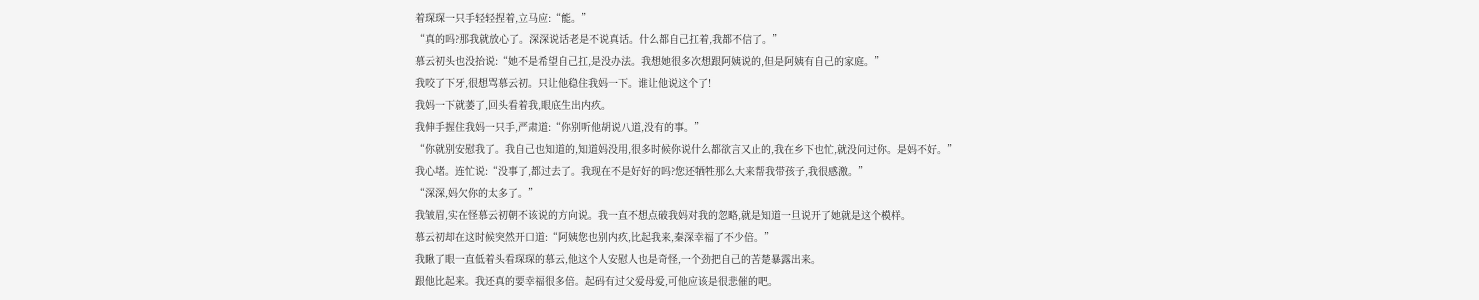着琛琛一只手轻轻捏着,立马应:“能。”
“真的吗?那我就放心了。深深说话老是不说真话。什么都自己扛着,我都不信了。”
慕云初头也没抬说:“她不是希望自己扛,是没办法。我想她很多次想跟阿姨说的,但是阿姨有自己的家庭。”
我咬了下牙,很想骂慕云初。只让他稳住我妈一下。谁让他说这个了!
我妈一下就萎了,回头看着我,眼底生出内疚。
我伸手握住我妈一只手,严肃道:“你别听他胡说八道,没有的事。”
“你就别安慰我了。我自己也知道的,知道妈没用,很多时候你说什么都欲言又止的,我在乡下也忙,就没问过你。是妈不好。”
我心堵。连忙说:“没事了,都过去了。我现在不是好好的吗?您还牺牲那么大来帮我带孩子,我很感激。”
“深深,妈欠你的太多了。”
我皱眉,实在怪慕云初朝不该说的方向说。我一直不想点破我妈对我的忽略,就是知道一旦说开了她就是这个模样。
慕云初却在这时候突然开口道:“阿姨您也别内疚,比起我来,秦深幸福了不少倍。”
我瞅了眼一直低着头看琛琛的慕云,他这个人安慰人也是奇怪,一个劲把自己的苦楚暴露出来。
跟他比起来。我还真的要幸福很多倍。起码有过父爱母爱,可他应该是很悲催的吧。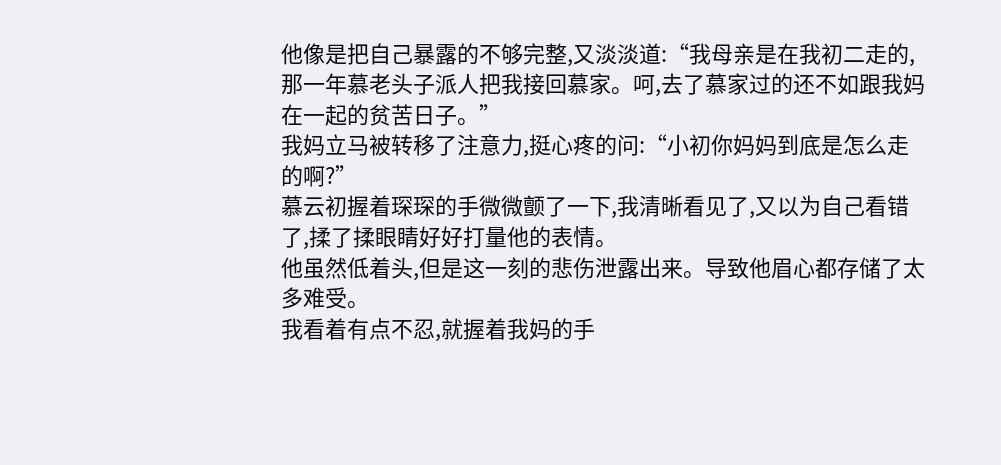他像是把自己暴露的不够完整,又淡淡道:“我母亲是在我初二走的,那一年慕老头子派人把我接回慕家。呵,去了慕家过的还不如跟我妈在一起的贫苦日子。”
我妈立马被转移了注意力,挺心疼的问:“小初你妈妈到底是怎么走的啊?”
慕云初握着琛琛的手微微颤了一下,我清晰看见了,又以为自己看错了,揉了揉眼睛好好打量他的表情。
他虽然低着头,但是这一刻的悲伤泄露出来。导致他眉心都存储了太多难受。
我看着有点不忍,就握着我妈的手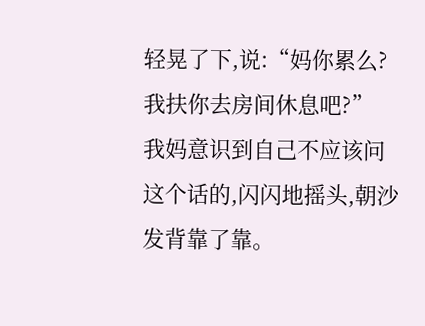轻晃了下,说:“妈你累么?我扶你去房间休息吧?”
我妈意识到自己不应该问这个话的,闪闪地摇头,朝沙发背靠了靠。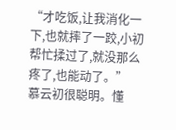“才吃饭,让我消化一下,也就摔了一跤,小初帮忙揉过了,就没那么疼了,也能动了。”
慕云初很聪明。懂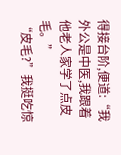得接台阶,便道:“我外公是中医,我跟着他老人家学了点皮毛。”
“皮毛?”我挺吃惊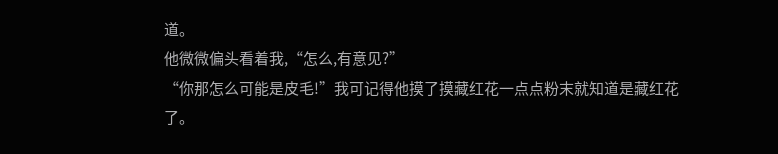道。
他微微偏头看着我,“怎么,有意见?”
“你那怎么可能是皮毛!”我可记得他摸了摸藏红花一点点粉末就知道是藏红花了。